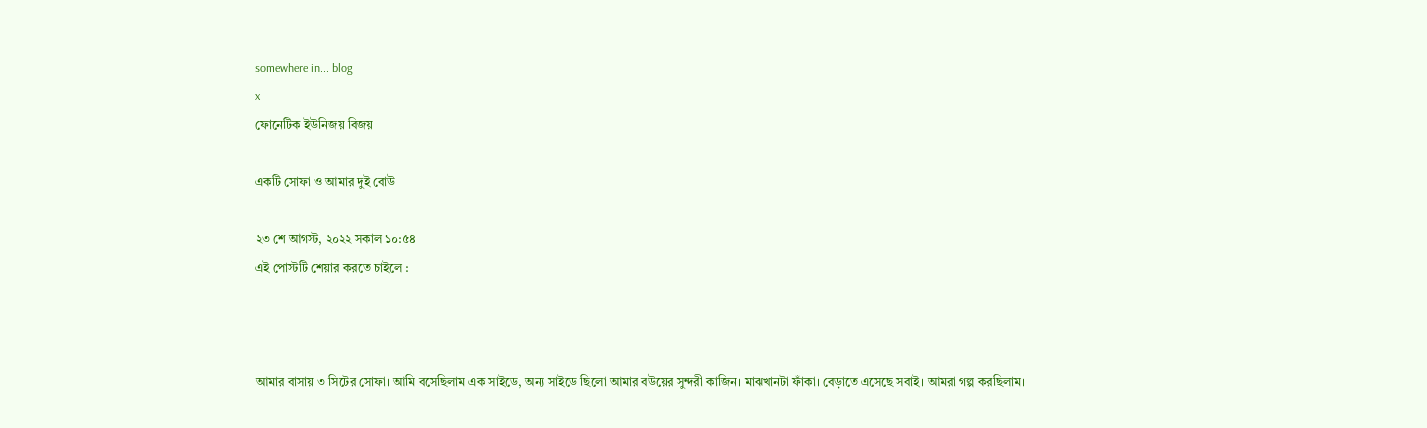somewhere in... blog
x
ফোনেটিক ইউনিজয় বিজয়

একটি সোফা ও আমার দুই বোউ

২৩ শে আগস্ট, ২০২২ সকাল ১০:৫৪
এই পোস্টটি শেয়ার করতে চাইলে :



আমার বাসায় ৩ সিটের সোফা। আমি বসেছিলাম এক সাইডে, অন্য সাইডে ছিলো আমার বউয়ের সুন্দরী কাজিন। মাঝখানটা ফাঁকা। বেড়াতে এসেছে সবাই। আমরা গল্প করছিলাম।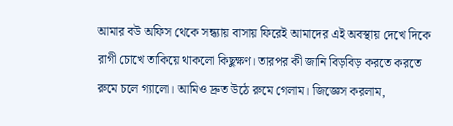আমার বউ অফিস থেকে সন্ধ্যায় বাসায় ফিরেই আমাদের এই অবস্থায় দেখে দিকে রাগী চোখে তাকিয়ে থাকলো কিছুক্ষণ। তারপর কী জানি বিড়বিড় করতে করতে রুমে চলে গ্যালো। আমিও দ্রুত উঠে রুমে গেলাম। জিজ্ঞেস করলাম,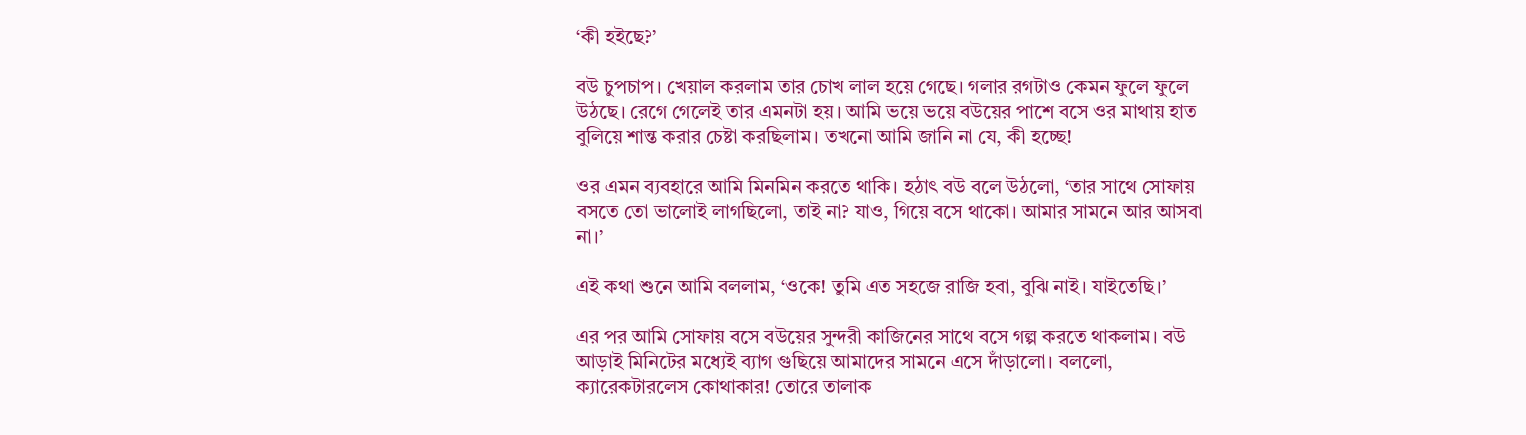‘কী হইছে?’

বউ চুপচাপ। খেয়াল করলাম তার চোখ লাল হয়ে গেছে। গলার রগটাও কেমন ফুলে ফুলে উঠছে। রেগে গেলেই তার এমনটা হয়। আমি ভয়ে ভয়ে বউয়ের পাশে বসে ওর মাথায় হাত বুলিয়ে শান্ত করার চেষ্টা করছিলাম। তখনো আমি জানি না যে, কী হচ্ছে!

ওর এমন ব্যবহারে আমি মিনমিন করতে থাকি। হঠাৎ বউ বলে উঠলো, ‘তার সাথে সোফায় বসতে তো ভালোই লাগছিলো, তাই না? যাও, গিয়ে বসে থাকো। আমার সামনে আর আসবা না।’

এই কথা শুনে আমি বললাম, ‘ওকে! তুমি এত সহজে রাজি হবা, বুঝি নাই। যাইতেছি।’

এর পর আমি সোফায় বসে বউয়ের সুন্দরী কাজিনের সাথে বসে গল্প করতে থাকলাম। বউ আড়াই মিনিটের মধ্যেই ব্যাগ গুছিয়ে আমাদের সামনে এসে দাঁড়ালো। বললো, ক্যারেকটারলেস কোথাকার! তোরে তালাক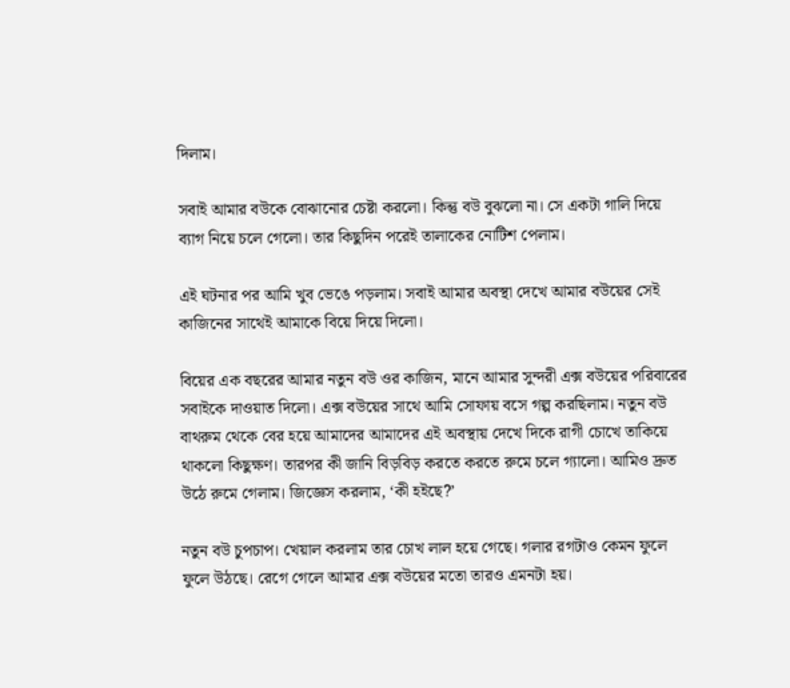দিলাম।

সবাই আমার বউকে বোঝানোর চেষ্টা করলো। কিন্তু বউ বুঝলো না। সে একটা গালি দিয়ে ব্যাগ নিয়ে চলে গেলো। তার কিছুদিন পরেই তালাকের নোটিশ পেলাম।

এই ঘটনার পর আমি খুব ভেঙে পড়লাম। সবাই আমার অবস্থা দেখে আমার বউয়ের সেই কাজিনের সাথেই আমাকে বিয়ে দিয়ে দিলো।

বিয়ের এক বছরের আমার নতুন বউ ওর কাজিন, মানে আমার সুন্দরী এক্স বউয়ের পরিবারের সবাইকে দাওয়াত দিলো। এক্স বউয়ের সাথে আমি সোফায় বসে গল্প করছিলাম। নতুন বউ বাথরুম থেকে বের হয়ে আমাদের আমাদের এই অবস্থায় দেখে দিকে রাগী চোখে তাকিয়ে থাকলো কিছুক্ষণ। তারপর কী জানি বিড়বিড় করতে করতে রুমে চলে গ্যালো। আমিও দ্রুত উঠে রুমে গেলাম। জিজ্ঞেস করলাম, ‘কী হইছে?’

নতুন বউ চুপচাপ। খেয়াল করলাম তার চোখ লাল হয়ে গেছে। গলার রগটাও কেমন ফুলে ফুলে উঠছে। রেগে গেলে আমার এক্স বউয়ের মতো তারও এমনটা হয়।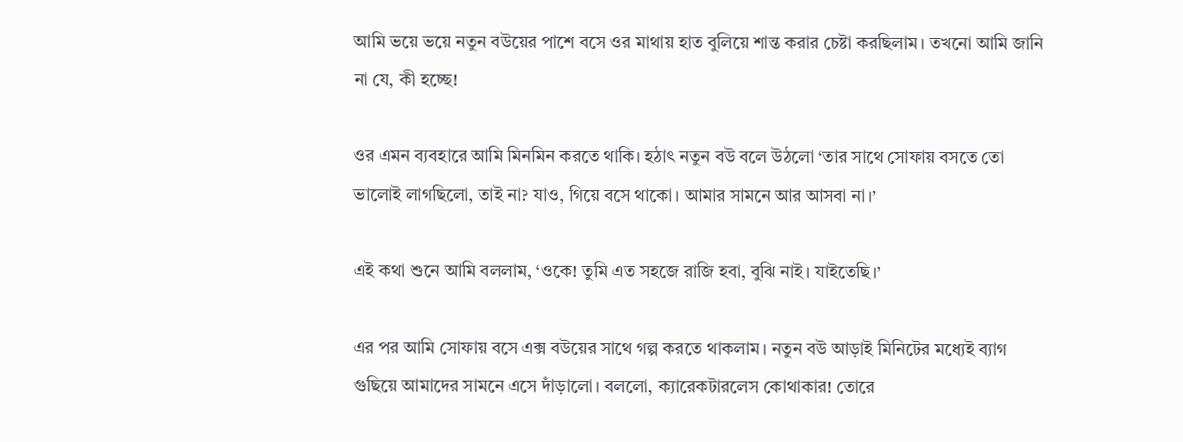আমি ভয়ে ভয়ে নতুন বউয়ের পাশে বসে ওর মাথায় হাত বুলিয়ে শান্ত করার চেষ্টা করছিলাম। তখনো আমি জানি না যে, কী হচ্ছে!

ওর এমন ব্যবহারে আমি মিনমিন করতে থাকি। হঠাৎ নতুন বউ বলে উঠলো ‘তার সাথে সোফায় বসতে তো ভালোই লাগছিলো, তাই না? যাও, গিয়ে বসে থাকো। আমার সামনে আর আসবা না।’

এই কথা শুনে আমি বললাম, ‘ওকে! তুমি এত সহজে রাজি হবা, বুঝি নাই। যাইতেছি।’

এর পর আমি সোফায় বসে এক্স বউয়ের সাথে গল্প করতে থাকলাম। নতুন বউ আড়াই মিনিটের মধ্যেই ব্যাগ গুছিয়ে আমাদের সামনে এসে দাঁড়ালো। বললো, ক্যারেকটারলেস কোথাকার! তোরে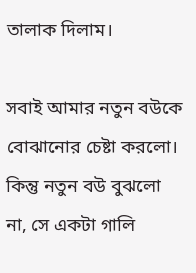তালাক দিলাম।

সবাই আমার নতুন বউকে বোঝানোর চেষ্টা করলো। কিন্তু নতুন বউ বুঝলো না, সে একটা গালি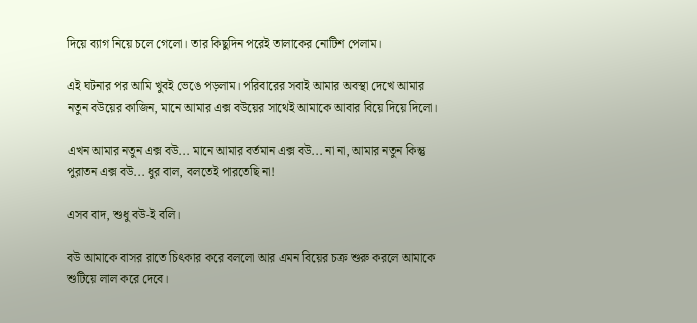দিয়ে ব্যাগ নিয়ে চলে গেলো। তার কিছুদিন পরেই তালাকের নোটিশ পেলাম।

এই ঘটনার পর আমি খুবই ভেঙে পড়লাম। পরিবারের সবাই আমার অবস্থা দেখে আমার নতুন বউয়ের কাজিন, মানে আমার এক্স বউয়ের সাথেই আমাকে আবার বিয়ে দিয়ে দিলো।

এখন আমার নতুন এক্স বউ... মানে আমার বর্তমান এক্স বউ... না না, আমার নতুন কিন্তু পুরাতন এক্স বউ... ধুর বাল, বলতেই পারতেছি না!

এসব বাদ, শুধু বউ-ই বলি।

বউ আমাকে বাসর রাতে চিৎকার করে বললো আর এমন বিয়ের চক্র শুরু করলে আমাকে শুটিয়ে লাল করে দেবে।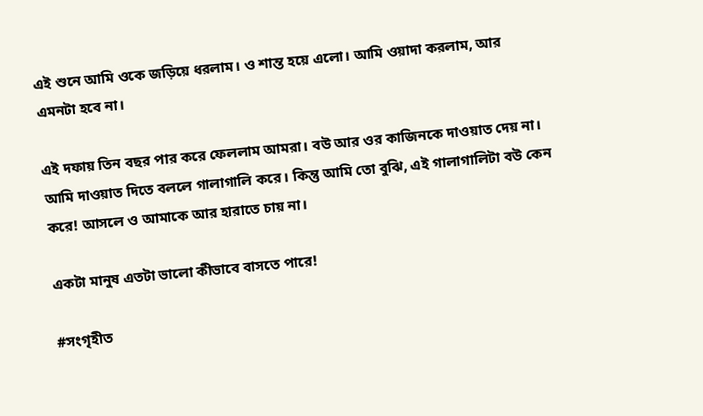এই শুনে আমি ওকে জড়িয়ে ধরলাম। ও শান্ত হয়ে এলো। আমি ওয়াদা করলাম, আর এমনটা হবে না।

এই দফায় তিন বছর পার করে ফেললাম আমরা। বউ আর ওর কাজিনকে দাওয়াত দেয় না। আমি দাওয়াত দিতে বললে গালাগালি করে। কিন্তু আমি তো বুঝি, এই গালাগালিটা বউ কেন করে! আসলে ও আমাকে আর হারাতে চায় না।

একটা মানুষ এতটা ভালো কীভাবে বাসতে পারে!

#সংগৃহীত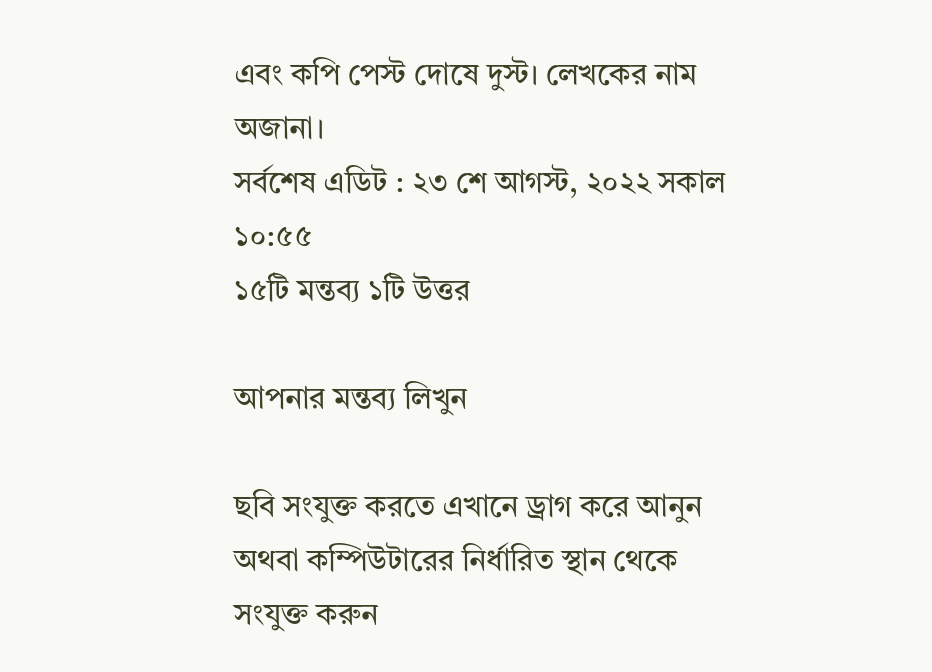এবং কপি পেস্ট দোষে দুস্ট। লেখকের নাম অজানা।
সর্বশেষ এডিট : ২৩ শে আগস্ট, ২০২২ সকাল ১০:৫৫
১৫টি মন্তব্য ১টি উত্তর

আপনার মন্তব্য লিখুন

ছবি সংযুক্ত করতে এখানে ড্রাগ করে আনুন অথবা কম্পিউটারের নির্ধারিত স্থান থেকে সংযুক্ত করুন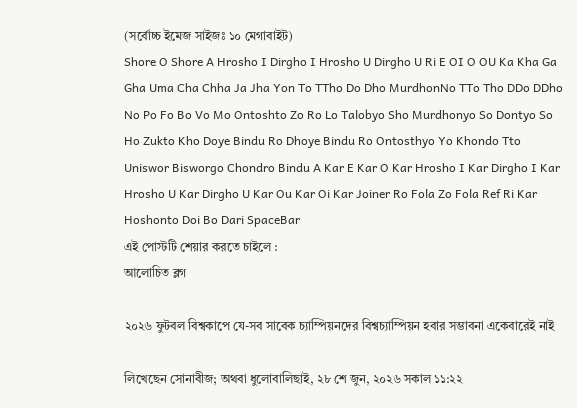(সর্বোচ্চ ইমেজ সাইজঃ ১০ মেগাবাইট)
Shore O Shore A Hrosho I Dirgho I Hrosho U Dirgho U Ri E OI O OU Ka Kha Ga Gha Uma Cha Chha Ja Jha Yon To TTho Do Dho MurdhonNo TTo Tho DDo DDho No Po Fo Bo Vo Mo Ontoshto Zo Ro Lo Talobyo Sho Murdhonyo So Dontyo So Ho Zukto Kho Doye Bindu Ro Dhoye Bindu Ro Ontosthyo Yo Khondo Tto Uniswor Bisworgo Chondro Bindu A Kar E Kar O Kar Hrosho I Kar Dirgho I Kar Hrosho U Kar Dirgho U Kar Ou Kar Oi Kar Joiner Ro Fola Zo Fola Ref Ri Kar Hoshonto Doi Bo Dari SpaceBar
এই পোস্টটি শেয়ার করতে চাইলে :
আলোচিত ব্লগ

২০২৬ ফুটবল বিশ্বকাপে যে-সব সাবেক চ্যাম্পিয়নদের বিশ্বচ্যাম্পিয়ন হবার সম্ভাবনা একেবারেই নাই

লিখেছেন সোনাবীজ; অথবা ধুলোবালিছাই, ২৮ শে জুন, ২০২৬ সকাল ১১:২২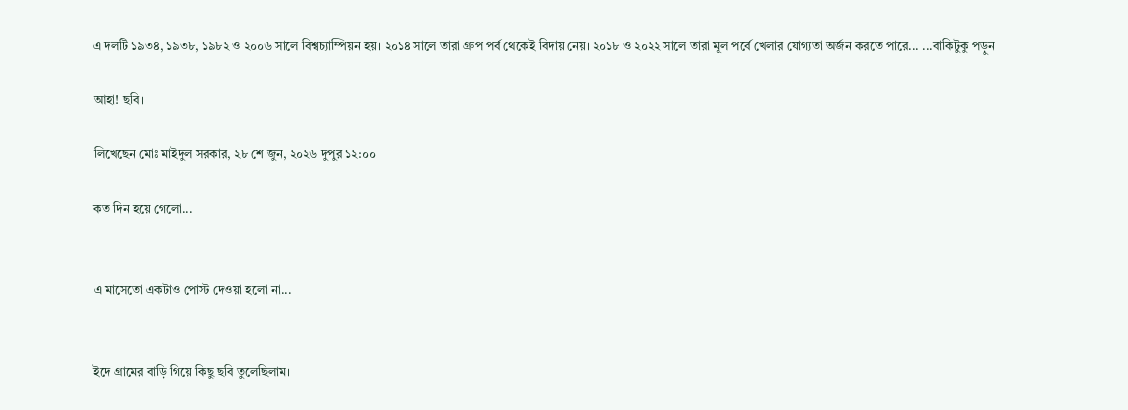এ দলটি ১৯৩৪, ১৯৩৮, ১৯৮২ ও ২০০৬ সালে বিশ্বচ্যাম্পিয়ন হয়। ২০১৪ সালে তারা গ্রুপ পর্ব থেকেই বিদায় নেয়। ২০১৮ ও ২০২২ সালে তারা মূল পর্বে খেলার যোগ্যতা অর্জন করতে পারে... ...বাকিটুকু পড়ুন

আহা! ছবি।

লিখেছেন মোঃ মাইদুল সরকার, ২৮ শে জুন, ২০২৬ দুপুর ১২:০০

কত দিন হয়ে গেলো...


এ মাসেতো একটাও পোস্ট দেওয়া হলো না...


ইদে গ্রামের বাড়ি গিয়ে কিছু ছবি তুলেছিলাম।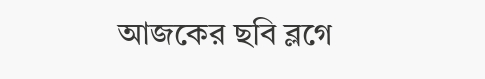আজকের ছবি ব্লগে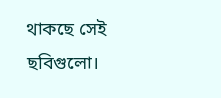থাকছে সেই ছবিগুলো।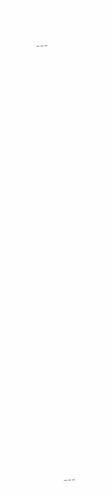---
































---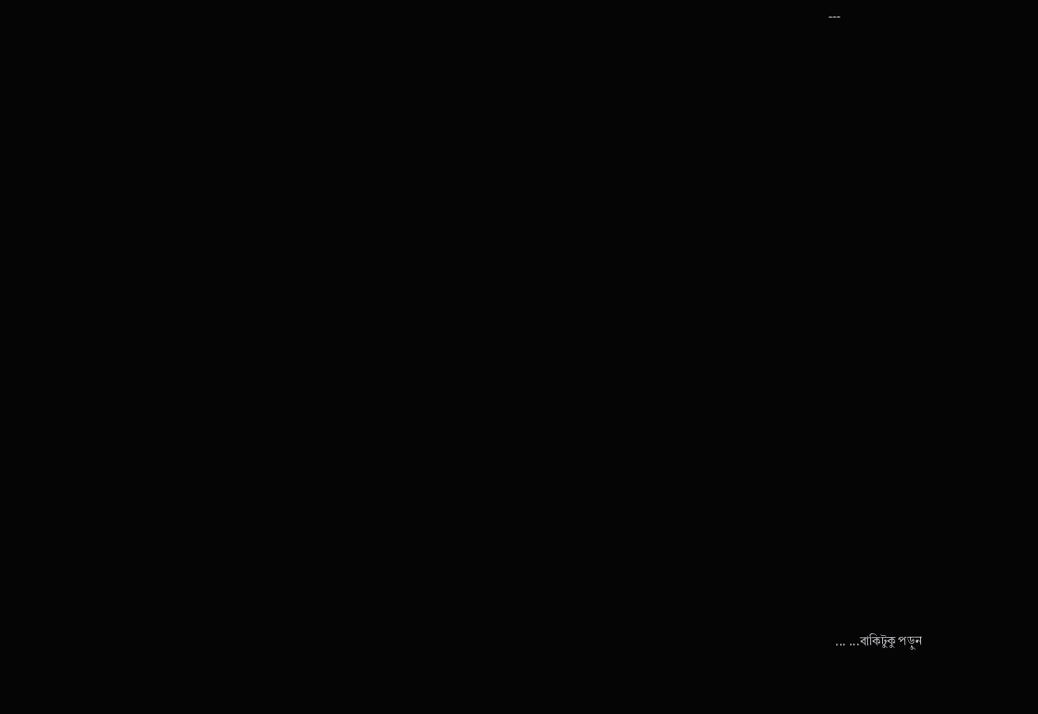---






















... ...বাকিটুকু পড়ুন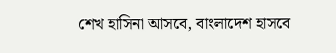শেখ হাসিনা আসবে, বাংলাদেশ হাসবে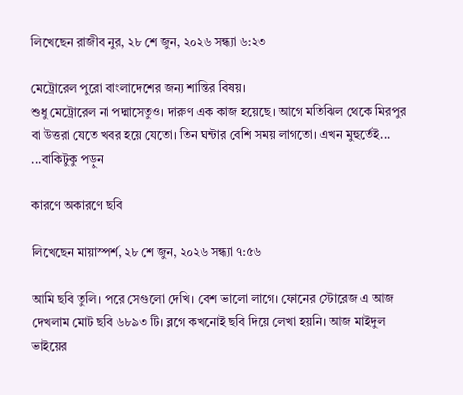লিখেছেন রাজীব নুর, ২৮ শে জুন, ২০২৬ সন্ধ্যা ৬:২৩

মেট্রোরেল পুরো বাংলাদেশের জন্য শান্তির বিষয়।
শুধু মেট্রোরেল না পদ্মাসেতুও। দারুণ এক কাজ হয়েছে। আগে মতিঝিল থেকে মিরপুর বা উত্তরা যেতে খবর হয়ে যেতো। তিন ঘন্টার বেশি সময় লাগতো। এখন মুহুর্তেই... ...বাকিটুকু পড়ুন

কারণে অকারণে ছবি

লিখেছেন মায়াস্পর্শ, ২৮ শে জুন, ২০২৬ সন্ধ্যা ৭:৫৬

আমি ছবি তুলি। পরে সেগুলো দেখি। বেশ ভালো লাগে। ফোনের স্টোরেজ এ আজ দেখলাম মোট ছবি ৬৮৯৩ টি। ব্লগে কখনোই ছবি দিয়ে লেখা হয়নি। আজ মাইদুল ভাইয়ের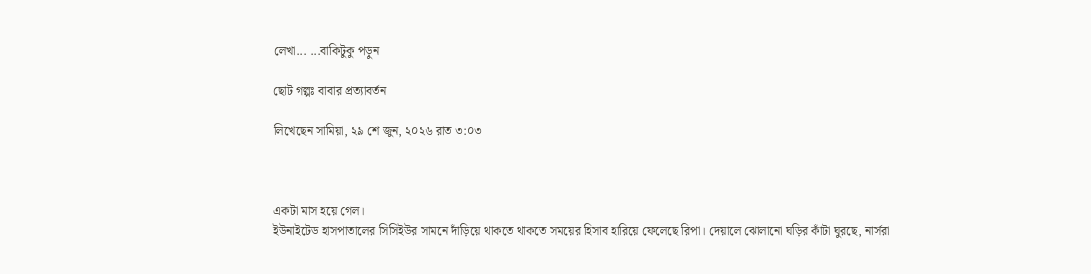লেখা... ...বাকিটুকু পড়ুন

ছোট গল্পঃ বাবার প্রত্যাবর্তন

লিখেছেন সামিয়া, ২৯ শে জুন, ২০২৬ রাত ৩:০৩



একটা মাস হয়ে গেল।
ইউনাইটেড হাসপাতালের সিসিইউর সামনে দাঁড়িয়ে থাকতে থাকতে সময়ের হিসাব হারিয়ে ফেলেছে রিপা। দেয়ালে ঝোলানো ঘড়ির কাঁটা ঘুরছে, নার্সরা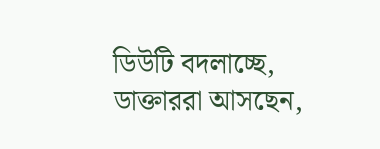ডিউটি বদলাচ্ছে, ডাক্তাররা আসছেন,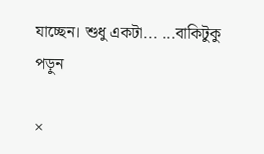যাচ্ছেন। শুধু একটা... ...বাকিটুকু পড়ুন

×